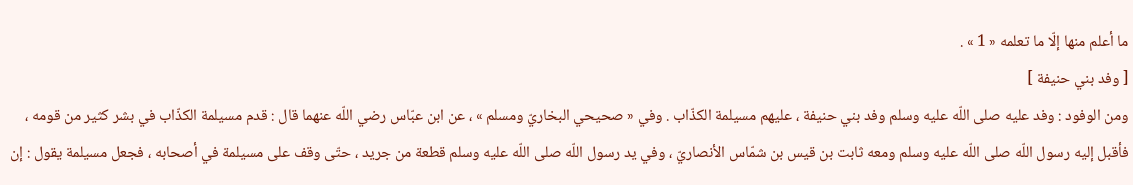ما أعلم منها إلّا ما تعلمه « 1 » .
[ وفد بني حنيفة ]
ومن الوفود : وفد عليه صلى اللّه عليه وسلم وفد بني حنيفة ، عليهم مسيلمة الكذّاب . وفي « صحيحي البخاريّ ومسلم » ، عن ابن عبّاس رضي اللّه عنهما قال : قدم مسيلمة الكذّاب في بشر كثير من قومه ، فأقبل إليه رسول اللّه صلى اللّه عليه وسلم ومعه ثابت بن قيس بن شمّاس الأنصاريّ ، وفي يد رسول اللّه صلى اللّه عليه وسلم قطعة من جريد ، حتّى وقف على مسيلمة في أصحابه ، فجعل مسيلمة يقول : إن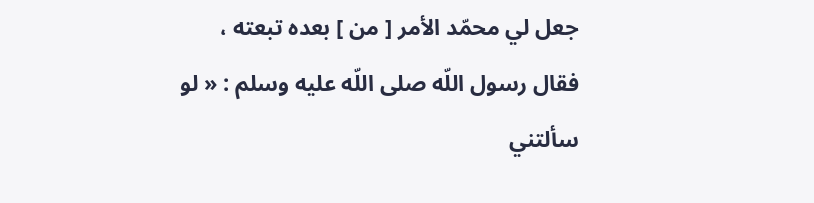جعل لي محمّد الأمر [ من ] بعده تبعته ، فقال رسول اللّه صلى اللّه عليه وسلم : « لو سألتني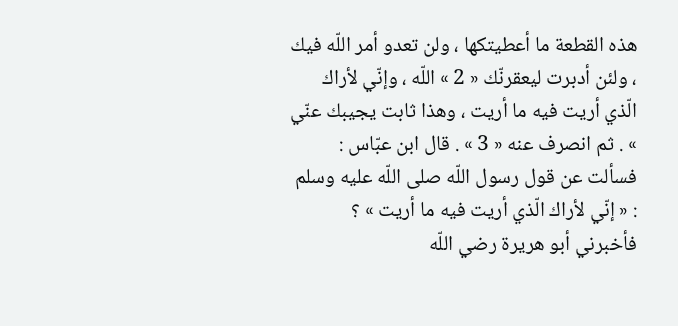هذه القطعة ما أعطيتكها ، ولن تعدو أمر اللّه فيك ، ولئن أدبرت ليعقرنّك « 2 » اللّه ، وإنّي لأراك الّذي أريت فيه ما أريت ، وهذا ثابت يجيبك عنّي » . ثم انصرف عنه « 3 » . قال ابن عبّاس : فسألت عن قول رسول اللّه صلى اللّه عليه وسلم : « إنّي لأراك الّذي أريت فيه ما أريت » ؟ فأخبرني أبو هريرة رضي اللّه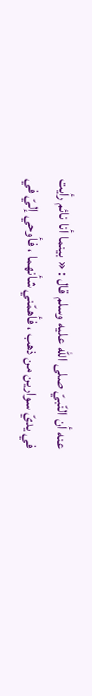عنه أن النّبيّ صلى اللّه عليه وسلم قال : « بينما أنا نائم رأيت في يديّ سوارين من ذهب ، فأهمّني شأنهما ، فأوحي إليّ في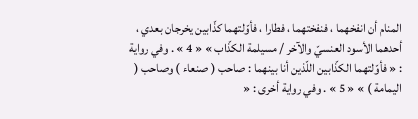المنام أن انفخهما ، فنفختهما ، فطارا ، فأوّلتهما كذّابين يخرجان بعدي ، أحدهما الأسود العنسيّ والآخر / مسيلمة الكذّاب » « 4 » . وفي رواية : « فأوّلتهما الكذّابين اللّذين أنا بينهما : صاحب ( صنعاء ) وصاحب ( اليمامة ) » « 5 » . وفي رواية أخرى : «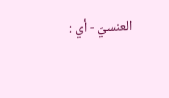العنسيّ - أي :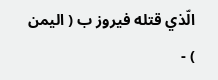الّذي قتله فيروز ب ( اليمن ) -